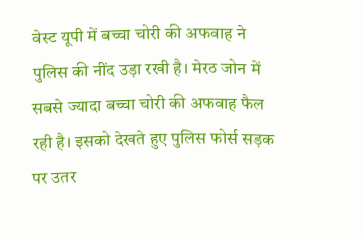वेस्ट यूपी में बच्चा चोरी की अफवाह ने पुलिस की नींद उड़ा रखी है। मेरठ जोन में सबसे ज्यादा बच्चा चोरी की अफवाह फैल रही है। इसको देखते हुए पुलिस फोर्स सड़क पर उतर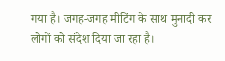गया है। जगह-जगह मीटिंग के साथ मुनादी कर लोगों को संदेश दिया जा रहा है।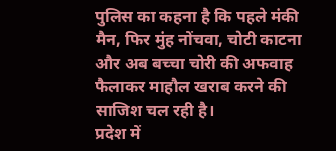पुलिस का कहना है कि पहले मंकी मैन, फिर मुंह नोंचवा, चोटी काटना और अब बच्चा चोरी की अफवाह फैलाकर माहौल खराब करने की साजिश चल रही है।
प्रदेश में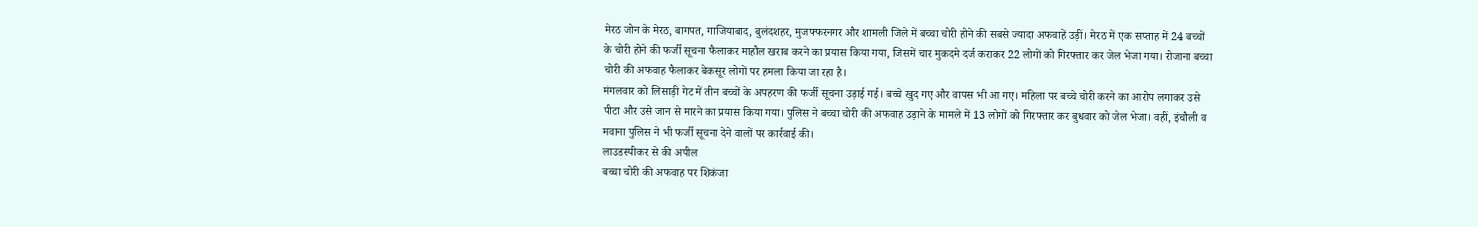मेरठ जोन के मेरठ, बागपत, गाजियाबाद, बुलंदशहर, मुजफ्फरनगर और शामली जिले में बच्चा चोरी होने की सबसे ज्यादा अफवाहें उड़ीं। मेरठ में एक सप्ताह में 24 बच्चों के चोरी होने की फर्जी सूचना फैलाकर माहौल खराब करने का प्रयास किया गया, जिसमें चार मुकदमे दर्ज कराकर 22 लोगों को गिरफ्तार कर जेल भेजा गया। रोजाना बच्चा चोरी की अफवाह फैलाकर बेकसूर लोगों पर हमला किया जा रहा है।
मंगलवार को लिसाड़ी गेट में तीन बच्चों के अपहरण की फर्जी सूचना उड़ाई गई। बच्चे खुद गए और वापस भी आ गए। महिला पर बच्चे चोरी करने का आरोप लगाकर उसे पीटा और उसे जान से मारने का प्रयास किया गया। पुलिस ने बच्चा चोरी की अफवाह उड़ाने के मामले में 13 लोगों को गिरफ्तार कर बुधवार को जेल भेजा। वहीं, इंचौली व मवाना पुलिस ने भी फर्जी सूचना देने वालों पर कार्रवाई की।
लाउडस्पीकर से की अपील
बच्चा चोरी की अफवाह पर शिकंजा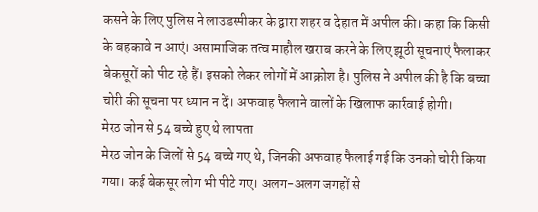कसने के लिए पुलिस ने लाउडस्पीकर के द्वारा शहर व देहात में अपील की। कहा कि किसी के बहकावे न आएं। असामाजिक तत्व माहौल खराब करने के लिए झूठी सूचनाएं फैलाकर बेकसूरों को पीट रहे हैं। इसको लेकर लोगों में आक्रोश है। पुलिस ने अपील की है कि बच्चा चोरी की सूचना पर ध्यान न दें। अफवाह फैलाने वालों के खिलाफ कार्रवाई होगी।
मेरठ जोन से 54 बच्चे हुए थे लापता
मेरठ जोन के जिलों से 54 बच्चे गए थे, जिनकी अफवाह फैलाई गई कि उनको चोरी किया गया। कई बेकसूर लोग भी पीटे गए। अलग-अलग जगहों से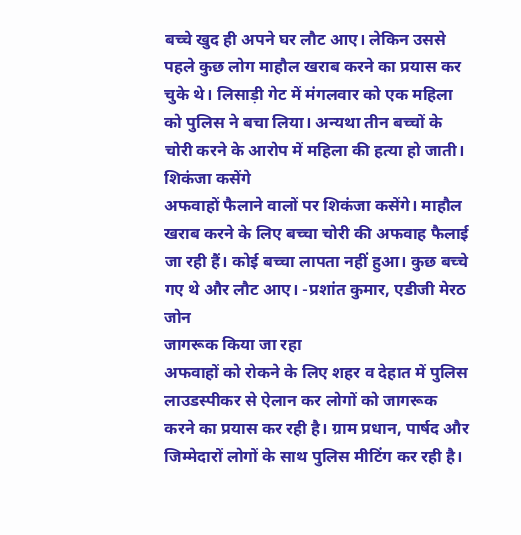बच्चे खुद ही अपने घर लौट आए। लेकिन उससे पहले कुछ लोग माहौल खराब करने का प्रयास कर चुके थे। लिसाड़ी गेट में मंगलवार को एक महिला को पुलिस ने बचा लिया। अन्यथा तीन बच्चों के चोरी करने के आरोप में महिला की हत्या हो जाती।
शिकंजा कसेंगे
अफवाहों फैलाने वालों पर शिकंजा कसेंगे। माहौल खराब करने के लिए बच्चा चोरी की अफवाह फैलाई जा रही हैं। कोई बच्चा लापता नहीं हुआ। कुछ बच्चे गए थे और लौट आए। -प्रशांत कुमार, एडीजी मेरठ जोन
जागरूक किया जा रहा
अफवाहों को रोकने के लिए शहर व देहात में पुलिस लाउडस्पीकर से ऐलान कर लोगों को जागरूक करने का प्रयास कर रही है। ग्राम प्रधान, पार्षद और जिम्मेदारों लोगों के साथ पुलिस मीटिंग कर रही है।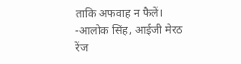ताकि अफवाह न फैलें। -आलोक सिंह, आईजी मेरठ रेंज